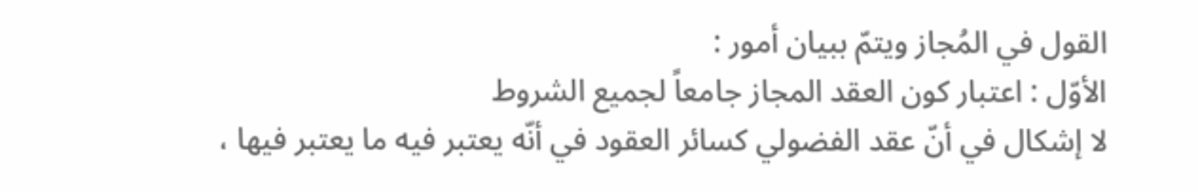القول في المُجاز ويتمّ ببيان أمور :
الأوّل : اعتبار كون العقد المجاز جامعاً لجميع الشروط
لا إشكال في أنّ عقد الفضولي كسائر العقود في أنّه يعتبر فيه ما يعتبر فيها ،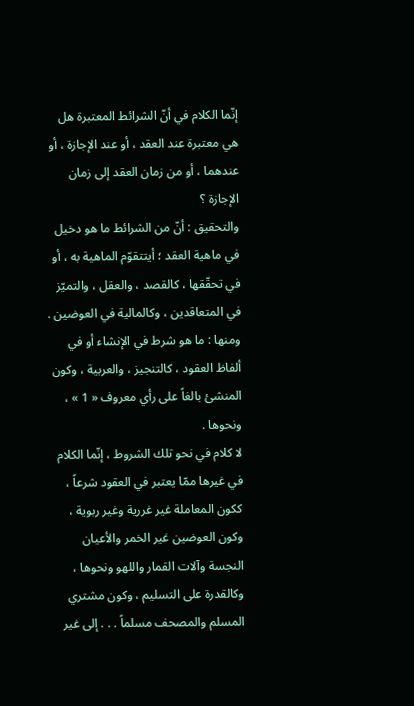إنّما الكلام في أنّ الشرائط المعتبرة هل هي معتبرة عند العقد ، أو عند الإجازة ، أو عندهما ، أو من زمان العقد إلى زمان الإجازة ؟
والتحقيق : أنّ من الشرائط ما هو دخيل في ماهية العقد ؛ أيتتقوّم الماهية به ، أو في تحقّقها ، كالقصد ، والعقل ، والتميّز في المتعاقدين ، وكالمالية في العوضين .
ومنها : ما هو شرط في الإنشاء أو في ألفاظ العقود ، كالتنجيز ، والعربية ، وكون المنشئ بالغاً على رأي معروف « 1 » ، ونحوها .
لا كلام في نحو تلك الشروط ، إنّما الكلام في غيرها ممّا يعتبر في العقود شرعاً ، ككون المعاملة غير غررية وغير ربوية ، وكون العوضين غير الخمر والأعيان النجسة وآلات القمار واللهو ونحوها ، وكالقدرة على التسليم ، وكون مشتري المسلم والمصحف مسلماً . . . إلى غير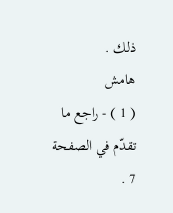ذلك .
هامش
( 1 ) - راجع ما تقدّم في الصفحة 7 .